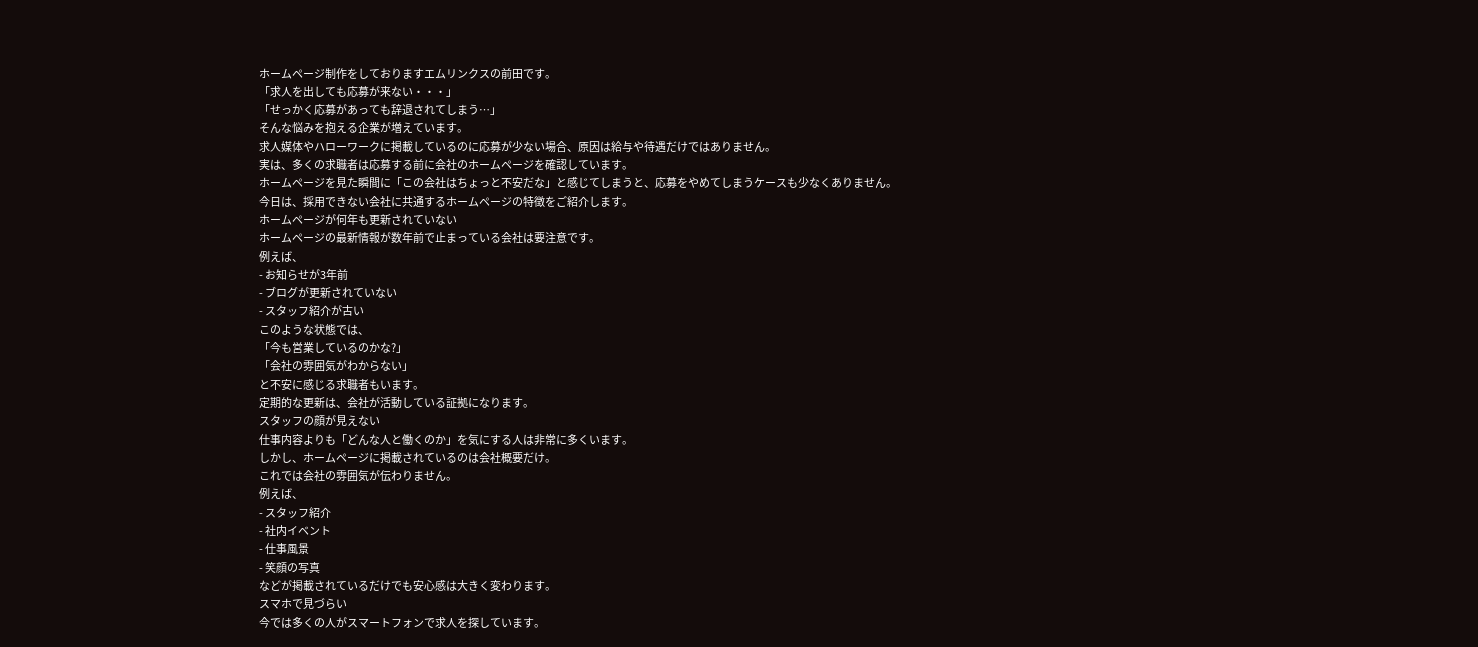ホームページ制作をしておりますエムリンクスの前田です。
「求人を出しても応募が来ない・・・」
「せっかく応募があっても辞退されてしまう…」
そんな悩みを抱える企業が増えています。
求人媒体やハローワークに掲載しているのに応募が少ない場合、原因は給与や待遇だけではありません。
実は、多くの求職者は応募する前に会社のホームページを確認しています。
ホームページを見た瞬間に「この会社はちょっと不安だな」と感じてしまうと、応募をやめてしまうケースも少なくありません。
今日は、採用できない会社に共通するホームページの特徴をご紹介します。
ホームページが何年も更新されていない
ホームページの最新情報が数年前で止まっている会社は要注意です。
例えば、
- お知らせが3年前
- ブログが更新されていない
- スタッフ紹介が古い
このような状態では、
「今も営業しているのかな?」
「会社の雰囲気がわからない」
と不安に感じる求職者もいます。
定期的な更新は、会社が活動している証拠になります。
スタッフの顔が見えない
仕事内容よりも「どんな人と働くのか」を気にする人は非常に多くいます。
しかし、ホームページに掲載されているのは会社概要だけ。
これでは会社の雰囲気が伝わりません。
例えば、
- スタッフ紹介
- 社内イベント
- 仕事風景
- 笑顔の写真
などが掲載されているだけでも安心感は大きく変わります。
スマホで見づらい
今では多くの人がスマートフォンで求人を探しています。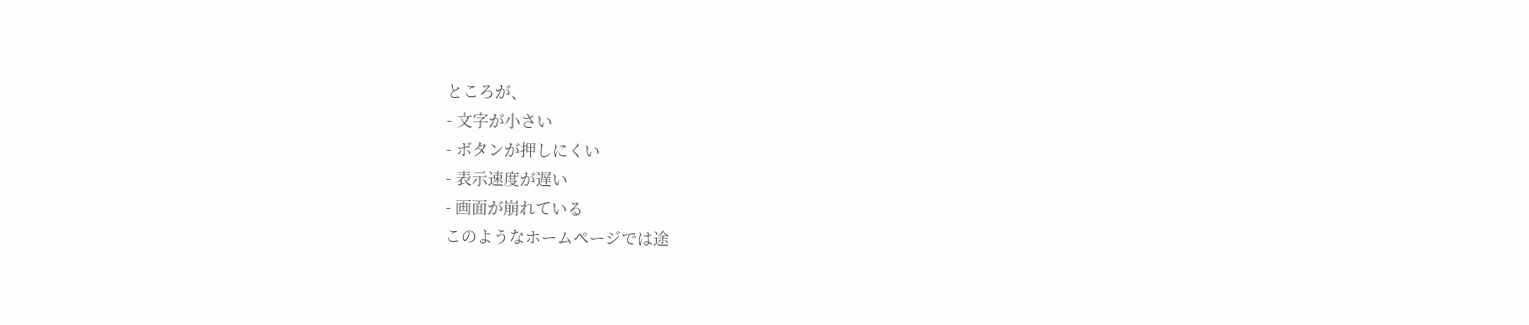ところが、
- 文字が小さい
- ボタンが押しにくい
- 表示速度が遅い
- 画面が崩れている
このようなホームページでは途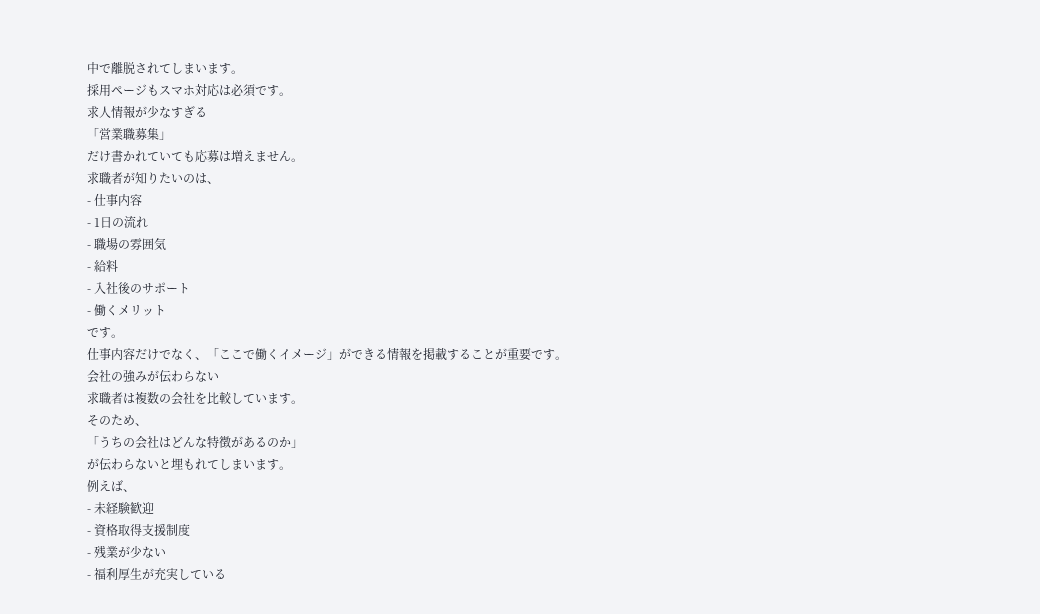中で離脱されてしまいます。
採用ページもスマホ対応は必須です。
求人情報が少なすぎる
「営業職募集」
だけ書かれていても応募は増えません。
求職者が知りたいのは、
- 仕事内容
- 1日の流れ
- 職場の雰囲気
- 給料
- 入社後のサポート
- 働くメリット
です。
仕事内容だけでなく、「ここで働くイメージ」ができる情報を掲載することが重要です。
会社の強みが伝わらない
求職者は複数の会社を比較しています。
そのため、
「うちの会社はどんな特徴があるのか」
が伝わらないと埋もれてしまいます。
例えば、
- 未経験歓迎
- 資格取得支援制度
- 残業が少ない
- 福利厚生が充実している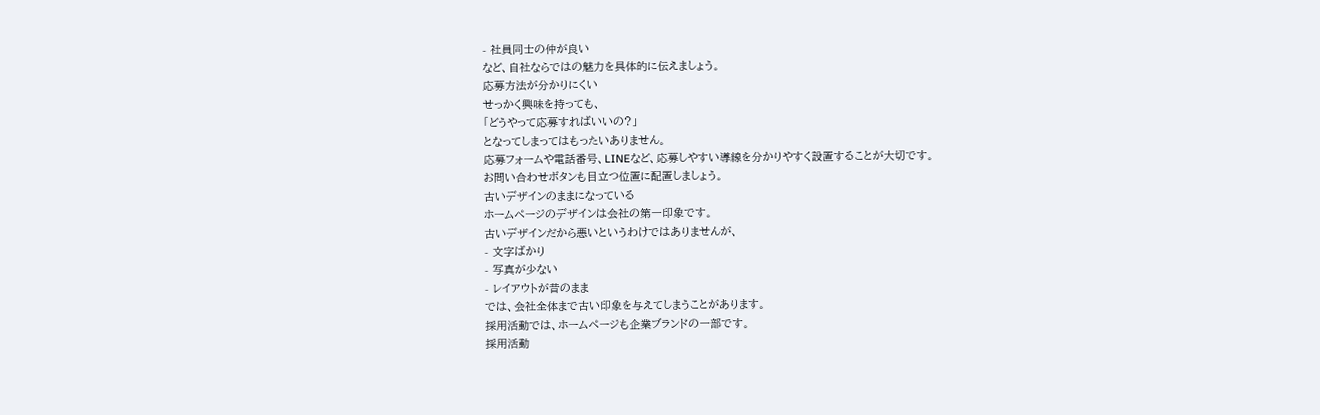- 社員同士の仲が良い
など、自社ならではの魅力を具体的に伝えましょう。
応募方法が分かりにくい
せっかく興味を持っても、
「どうやって応募すればいいの?」
となってしまってはもったいありません。
応募フォームや電話番号、LINEなど、応募しやすい導線を分かりやすく設置することが大切です。
お問い合わせボタンも目立つ位置に配置しましょう。
古いデザインのままになっている
ホームページのデザインは会社の第一印象です。
古いデザインだから悪いというわけではありませんが、
- 文字ばかり
- 写真が少ない
- レイアウトが昔のまま
では、会社全体まで古い印象を与えてしまうことがあります。
採用活動では、ホームページも企業ブランドの一部です。
採用活動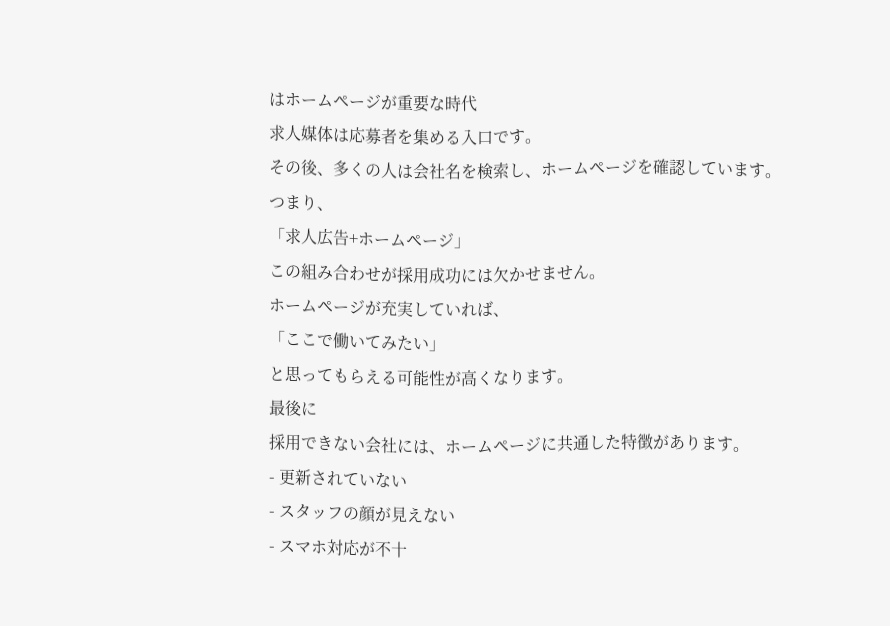はホームページが重要な時代
求人媒体は応募者を集める入口です。
その後、多くの人は会社名を検索し、ホームページを確認しています。
つまり、
「求人広告+ホームページ」
この組み合わせが採用成功には欠かせません。
ホームページが充実していれば、
「ここで働いてみたい」
と思ってもらえる可能性が高くなります。
最後に
採用できない会社には、ホームページに共通した特徴があります。
- 更新されていない
- スタッフの顔が見えない
- スマホ対応が不十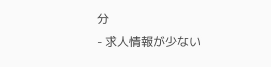分
- 求人情報が少ない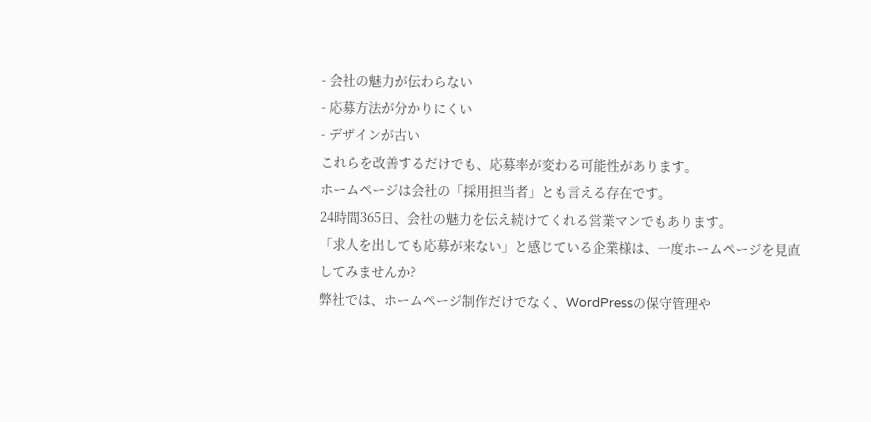- 会社の魅力が伝わらない
- 応募方法が分かりにくい
- デザインが古い
これらを改善するだけでも、応募率が変わる可能性があります。
ホームページは会社の「採用担当者」とも言える存在です。
24時間365日、会社の魅力を伝え続けてくれる営業マンでもあります。
「求人を出しても応募が来ない」と感じている企業様は、一度ホームページを見直してみませんか?
弊社では、ホームページ制作だけでなく、WordPressの保守管理や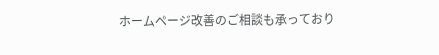ホームページ改善のご相談も承っており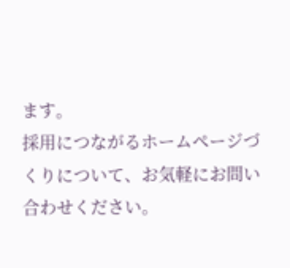ます。
採用につながるホームページづくりについて、お気軽にお問い合わせください。